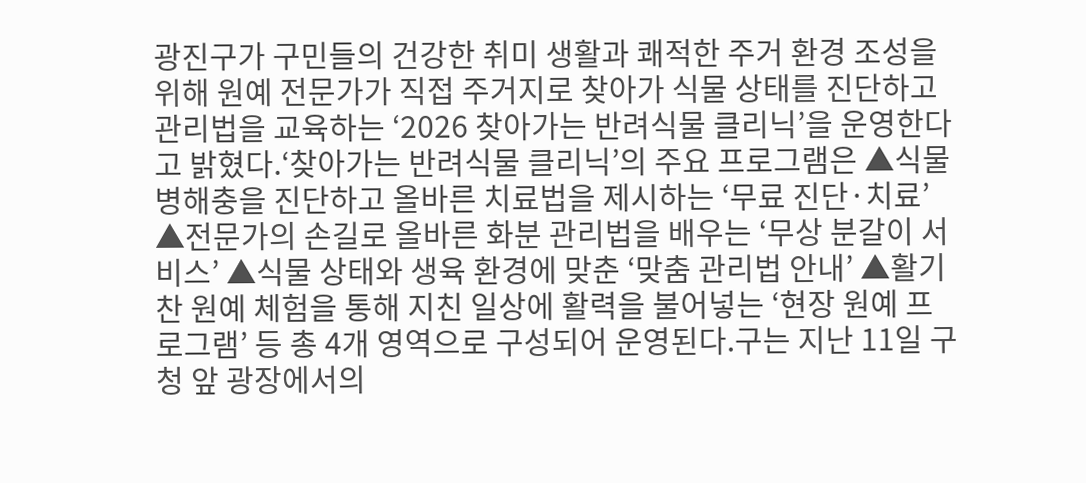광진구가 구민들의 건강한 취미 생활과 쾌적한 주거 환경 조성을 위해 원예 전문가가 직접 주거지로 찾아가 식물 상태를 진단하고 관리법을 교육하는 ‘2026 찾아가는 반려식물 클리닉’을 운영한다고 밝혔다.‘찾아가는 반려식물 클리닉’의 주요 프로그램은 ▲식물 병해충을 진단하고 올바른 치료법을 제시하는 ‘무료 진단·치료’ ▲전문가의 손길로 올바른 화분 관리법을 배우는 ‘무상 분갈이 서비스’ ▲식물 상태와 생육 환경에 맞춘 ‘맞춤 관리법 안내’ ▲활기찬 원예 체험을 통해 지친 일상에 활력을 불어넣는 ‘현장 원예 프로그램’ 등 총 4개 영역으로 구성되어 운영된다.구는 지난 11일 구청 앞 광장에서의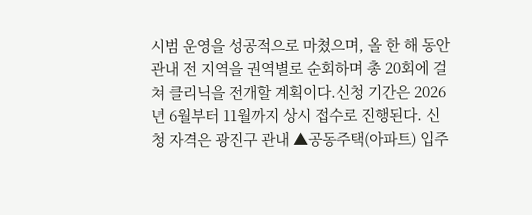시범 운영을 성공적으로 마쳤으며, 올 한 해 동안 관내 전 지역을 권역별로 순회하며 총 20회에 걸쳐 클리닉을 전개할 계획이다.신청 기간은 2026년 6월부터 11월까지 상시 접수로 진행된다. 신청 자격은 광진구 관내 ▲공동주택(아파트) 입주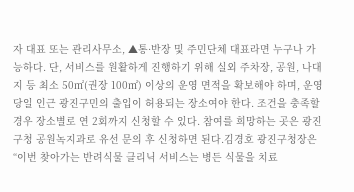자 대표 또는 관리사무소, ▲통·반장 및 주민단체 대표라면 누구나 가능하다. 단, 서비스를 원활하게 진행하기 위해 실외 주차장, 공원, 나대지 등 최소 50㎡(권장 100㎡) 이상의 운영 면적을 확보해야 하며, 운영 당일 인근 광진구민의 출입이 허용되는 장소여야 한다. 조건을 충족할 경우 장소별로 연 2회까지 신청할 수 있다. 참여를 희망하는 곳은 광진구청 공원녹지과로 유선 문의 후 신청하면 된다.김경호 광진구청장은 “이번 찾아가는 반려식물 클리닉 서비스는 병든 식물을 치료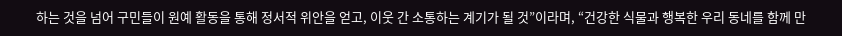하는 것을 넘어 구민들이 원예 활동을 통해 정서적 위안을 얻고, 이웃 간 소통하는 계기가 될 것”이라며, “건강한 식물과 행복한 우리 동네를 함께 만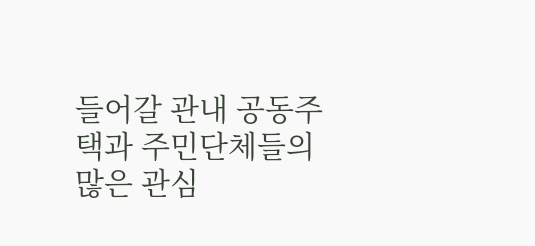들어갈 관내 공동주택과 주민단체들의 많은 관심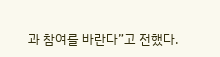과 참여를 바란다”고 전했다.